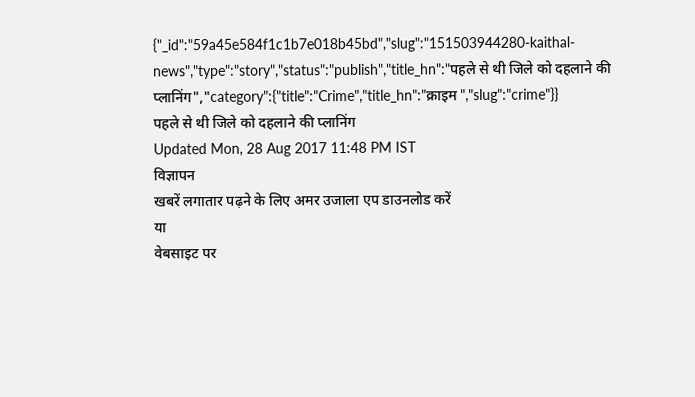{"_id":"59a45e584f1c1b7e018b45bd","slug":"151503944280-kaithal-news","type":"story","status":"publish","title_hn":"पहले से थी जिले को दहलाने की प्लानिंग","category":{"title":"Crime","title_hn":"क्राइम ","slug":"crime"}}
पहले से थी जिले को दहलाने की प्लानिंग
Updated Mon, 28 Aug 2017 11:48 PM IST
विज्ञापन
खबरें लगातार पढ़ने के लिए अमर उजाला एप डाउनलोड करें
या
वेबसाइट पर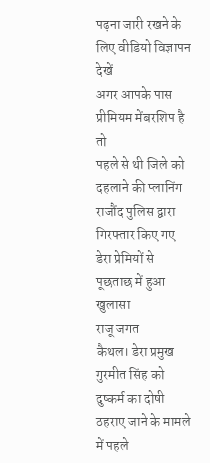पढ़ना जारी रखने के लिए वीडियो विज्ञापन देखें
अगर आपके पास प्रीमियम मेंबरशिप है तो
पहले से थी जिले को दहलाने की प्लानिंग
राजौंद पुलिस द्वारा गिरफ्तार किए गए डेरा प्रेमियों से पूछताछ में हुआ खुलासा
राजू जगत
कैथल। डेरा प्रमुख गुरमीत सिंह को दुष्कर्म का दोषी ठहराए जाने के मामले में पहले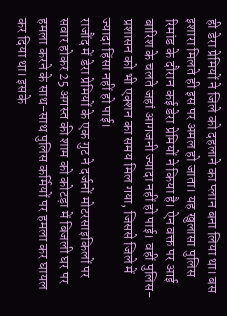ही डेरा प्रेमियों ने जिले को दहलाने का प्लान बना लिया था। बस इशारा मिलते ही इस पर अमल हो जाता। यह खुलासा पुलिस रिमांड के दौरान कई डेरा प्रेमियों ने किया है। ऐन वक्त पर आई बारिश के चलते जहां आगजनी ज्यादा नहीं हो पाई। वहीं पुलिस-प्रशासन को भी एक्शन का समय मिल गया, जिससे जिले में ज्यादा हिंसा नहीं हो पाई।
राजौंद में डेरा प्रेमियों के एक गुट ने दर्जनों मोटरसाइकिलों पर सवार होकर 25 अगस्त की शाम को कोटड़ा में बिजली घर पर हमला करने के साथ-साथ पुलिस कर्मियों पर हमला कर घायल कर दिया था। इसके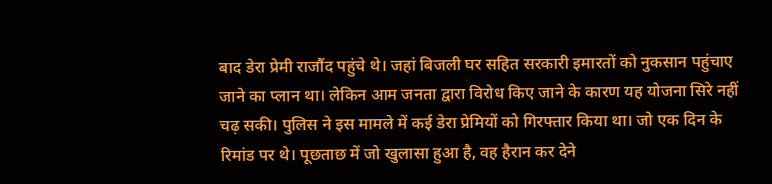बाद डेरा प्रेमी राजौंद पहुंचे थे। जहां बिजली घर सहित सरकारी इमारतों को नुकसान पहुंचाए जाने का प्लान था। लेकिन आम जनता द्वारा विरोध किए जाने के कारण यह योजना सिरे नहीं चढ़ सकी। पुलिस ने इस मामले में कई डेरा प्रेमियों को गिरफ्तार किया था। जो एक दिन के रिमांड पर थे। पूछताछ में जो खुलासा हुआ है, वह हैरान कर देने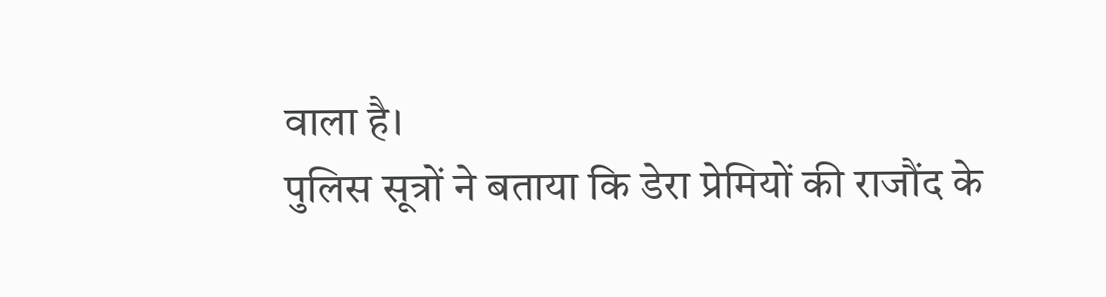वाला है।
पुलिस सूत्रों ने बताया कि डेरा प्रेमियों की राजौंद के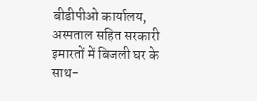बीडीपीओ कार्यालय, अस्पताल सहित सरकारी इमारतों में बिजली घर के साथ-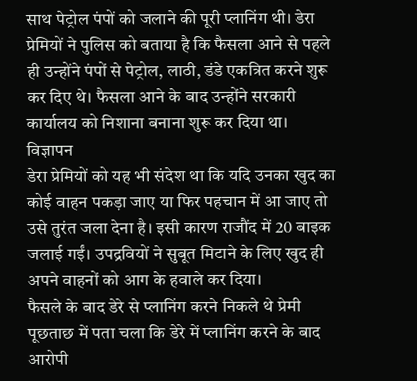साथ पेट्रोल पंपों को जलाने की पूरी प्लानिंग थी। डेरा प्रेमियों ने पुलिस को बताया है कि फैसला आने से पहले ही उन्होंने पंपों से पेट्रोल, लाठी, डंडे एकत्रित करने शुरू कर दिए थे। फैसला आने के बाद उन्होंने सरकारी कार्यालय को निशाना बनाना शुरू कर दिया था।
विज्ञापन
डेरा प्रेमियों को यह भी संदेश था कि यदि उनका खुद का कोई वाहन पकड़ा जाए या फिर पहचान में आ जाए तो उसे तुरंत जला देना है। इसी कारण राजौंद में 20 बाइक जलाई गईं। उपद्रवियों ने सुबूत मिटाने के लिए खुद ही अपने वाहनों को आग के हवाले कर दिया।
फैसले के बाद डेरे से प्लानिंग करने निकले थे प्रेमी
पूछताछ में पता चला कि डेरे में प्लानिंग करने के बाद आरोपी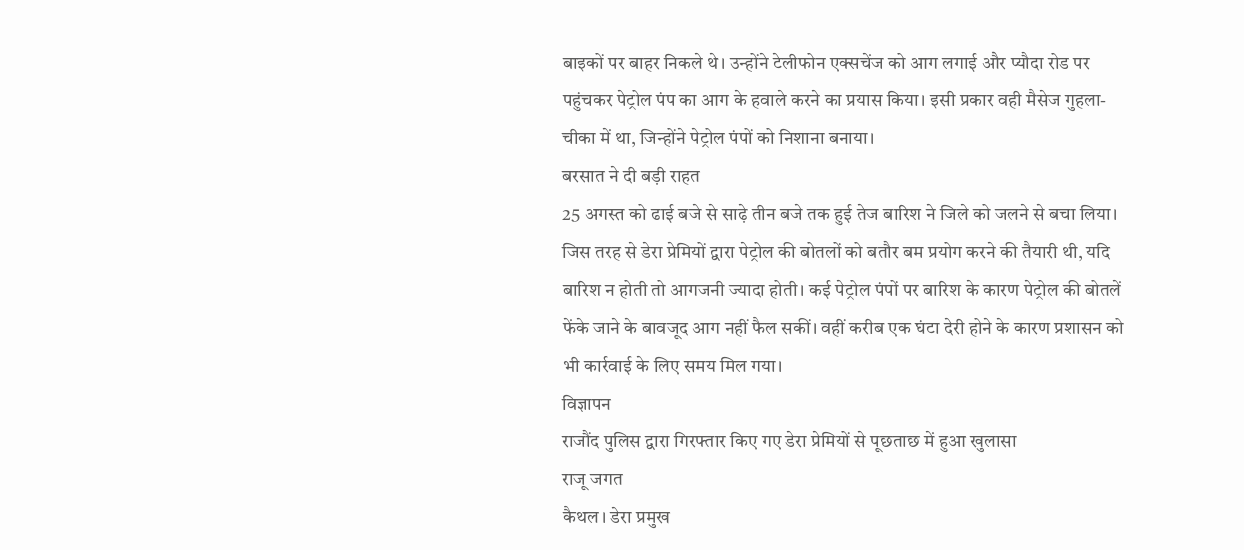बाइकों पर बाहर निकले थे। उन्होंने टेलीफोन एक्सचेंज को आग लगाई और प्यौदा रोड पर पहुंचकर पेट्रोल पंप का आग के हवाले करने का प्रयास किया। इसी प्रकार वही मैसेज गुहला-चीका में था, जिन्होंने पेट्रोल पंपों को निशाना बनाया।
बरसात ने दी बड़ी राहत
25 अगस्त को ढाई बजे से साढ़े तीन बजे तक हुई तेज बारिश ने जिले को जलने से बचा लिया। जिस तरह से डेरा प्रेमियों द्वारा पेट्रोल की बोतलों को बतौर बम प्रयोग करने की तैयारी थी, यदि बारिश न होती तो आगजनी ज्यादा होती। कई पेट्रोल पंपों पर बारिश के कारण पेट्रोल की बोतलें फेंके जाने के बावजूद आग नहीं फैल सकीं। वहीं करीब एक घंटा देरी होने के कारण प्रशासन को भी कार्रवाई के लिए समय मिल गया।
विज्ञापन
राजौंद पुलिस द्वारा गिरफ्तार किए गए डेरा प्रेमियों से पूछताछ में हुआ खुलासा
राजू जगत
कैथल। डेरा प्रमुख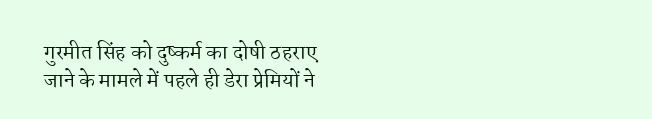गुरमीत सिंह को दुष्कर्म का दोषी ठहराए जाने के मामले में पहले ही डेरा प्रेमियों ने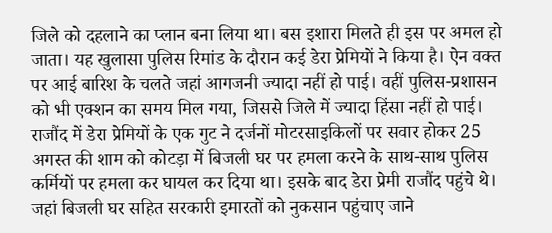जिले को दहलाने का प्लान बना लिया था। बस इशारा मिलते ही इस पर अमल हो जाता। यह खुलासा पुलिस रिमांड के दौरान कई डेरा प्रेमियों ने किया है। ऐन वक्त पर आई बारिश के चलते जहां आगजनी ज्यादा नहीं हो पाई। वहीं पुलिस-प्रशासन को भी एक्शन का समय मिल गया, जिससे जिले में ज्यादा हिंसा नहीं हो पाई।
राजौंद में डेरा प्रेमियों के एक गुट ने दर्जनों मोटरसाइकिलों पर सवार होकर 25 अगस्त की शाम को कोटड़ा में बिजली घर पर हमला करने के साथ-साथ पुलिस कर्मियों पर हमला कर घायल कर दिया था। इसके बाद डेरा प्रेमी राजौंद पहुंचे थे। जहां बिजली घर सहित सरकारी इमारतों को नुकसान पहुंचाए जाने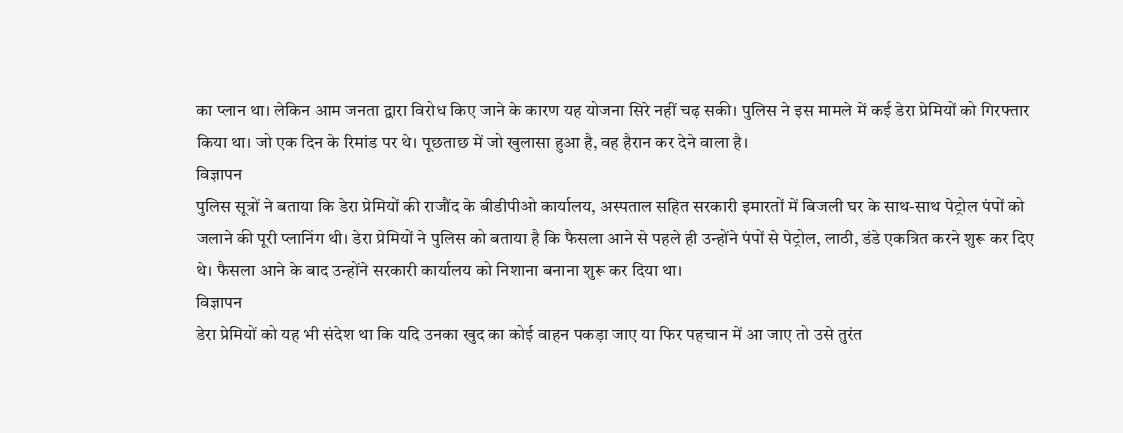का प्लान था। लेकिन आम जनता द्वारा विरोध किए जाने के कारण यह योजना सिरे नहीं चढ़ सकी। पुलिस ने इस मामले में कई डेरा प्रेमियों को गिरफ्तार किया था। जो एक दिन के रिमांड पर थे। पूछताछ में जो खुलासा हुआ है, वह हैरान कर देने वाला है।
विज्ञापन
पुलिस सूत्रों ने बताया कि डेरा प्रेमियों की राजौंद के बीडीपीओ कार्यालय, अस्पताल सहित सरकारी इमारतों में बिजली घर के साथ-साथ पेट्रोल पंपों को जलाने की पूरी प्लानिंग थी। डेरा प्रेमियों ने पुलिस को बताया है कि फैसला आने से पहले ही उन्होंने पंपों से पेट्रोल, लाठी, डंडे एकत्रित करने शुरू कर दिए थे। फैसला आने के बाद उन्होंने सरकारी कार्यालय को निशाना बनाना शुरू कर दिया था।
विज्ञापन
डेरा प्रेमियों को यह भी संदेश था कि यदि उनका खुद का कोई वाहन पकड़ा जाए या फिर पहचान में आ जाए तो उसे तुरंत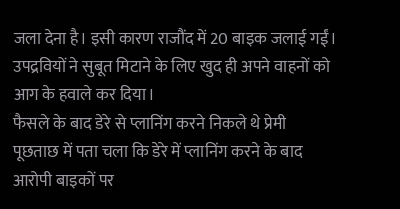जला देना है। इसी कारण राजौंद में 20 बाइक जलाई गईं। उपद्रवियों ने सुबूत मिटाने के लिए खुद ही अपने वाहनों को आग के हवाले कर दिया।
फैसले के बाद डेरे से प्लानिंग करने निकले थे प्रेमी
पूछताछ में पता चला कि डेरे में प्लानिंग करने के बाद आरोपी बाइकों पर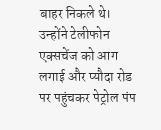बाहर निकले थे। उन्होंने टेलीफोन एक्सचेंज को आग लगाई और प्यौदा रोड पर पहुंचकर पेट्रोल पंप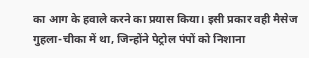का आग के हवाले करने का प्रयास किया। इसी प्रकार वही मैसेज गुहला-चीका में था, जिन्होंने पेट्रोल पंपों को निशाना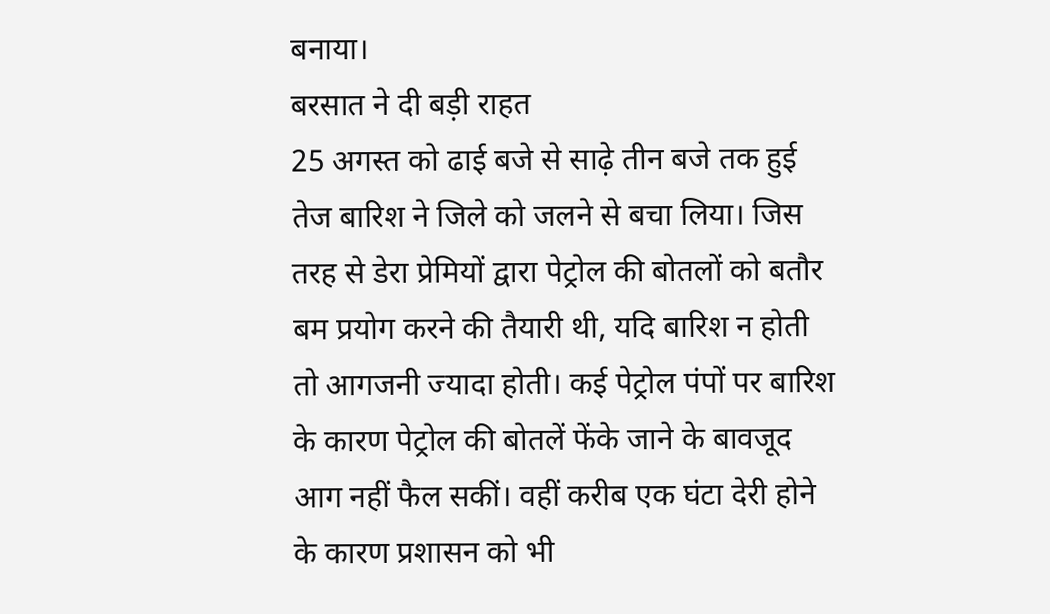बनाया।
बरसात ने दी बड़ी राहत
25 अगस्त को ढाई बजे से साढ़े तीन बजे तक हुई तेज बारिश ने जिले को जलने से बचा लिया। जिस तरह से डेरा प्रेमियों द्वारा पेट्रोल की बोतलों को बतौर बम प्रयोग करने की तैयारी थी, यदि बारिश न होती तो आगजनी ज्यादा होती। कई पेट्रोल पंपों पर बारिश के कारण पेट्रोल की बोतलें फेंके जाने के बावजूद आग नहीं फैल सकीं। वहीं करीब एक घंटा देरी होने के कारण प्रशासन को भी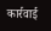कार्रवाई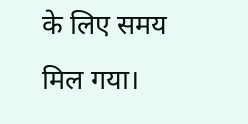के लिए समय मिल गया।